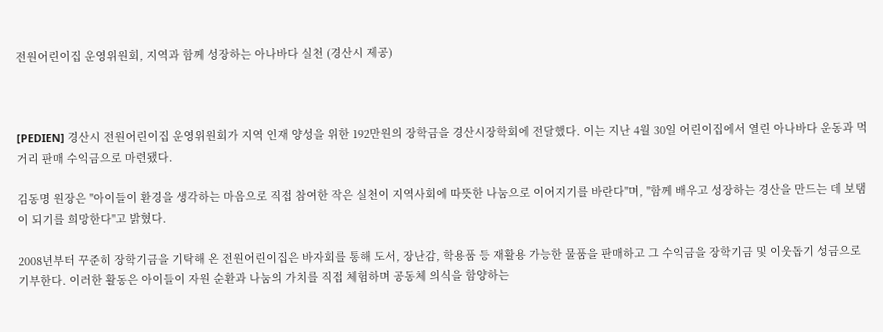전원어린이집 운영위원회, 지역과 함께 성장하는 아나바다 실천 (경산시 제공)



[PEDIEN] 경산시 전원어린이집 운영위원회가 지역 인재 양성을 위한 192만원의 장학금을 경산시장학회에 전달했다. 이는 지난 4월 30일 어린이집에서 열린 아나바다 운동과 먹거리 판매 수익금으로 마련됐다.

김동명 원장은 "아이들이 환경을 생각하는 마음으로 직접 참여한 작은 실천이 지역사회에 따뜻한 나눔으로 이어지기를 바란다"며, "함께 배우고 성장하는 경산을 만드는 데 보탬이 되기를 희망한다"고 밝혔다.

2008년부터 꾸준히 장학기금을 기탁해 온 전원어린이집은 바자회를 통해 도서, 장난감, 학용품 등 재활용 가능한 물품을 판매하고 그 수익금을 장학기금 및 이웃돕기 성금으로 기부한다. 이러한 활동은 아이들이 자원 순환과 나눔의 가치를 직접 체험하며 공동체 의식을 함양하는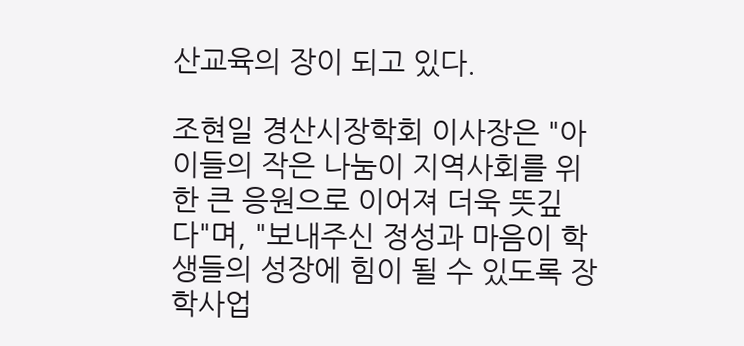산교육의 장이 되고 있다.

조현일 경산시장학회 이사장은 "아이들의 작은 나눔이 지역사회를 위한 큰 응원으로 이어져 더욱 뜻깊다"며, "보내주신 정성과 마음이 학생들의 성장에 힘이 될 수 있도록 장학사업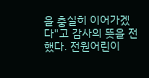을 충실히 이어가겠다"고 감사의 뜻을 전했다. 전원어린이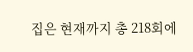집은 현재까지 총 218회에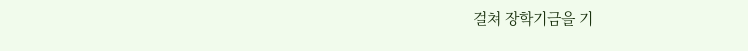걸쳐 장학기금을 기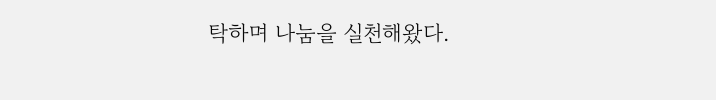탁하며 나눔을 실천해왔다.